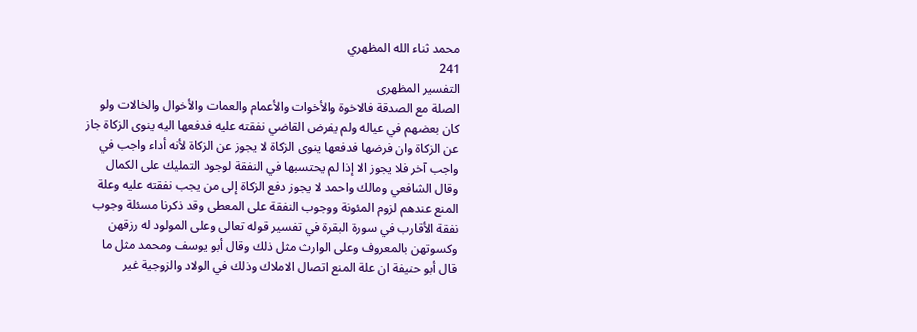محمد ثناء الله المظهري
241
التفسير المظهرى
الصلة مع الصدقة فالاخوة والأخوات والأعمام والعمات والأخوال والخالات ولو كان بعضهم في عياله ولم يفرض القاضي نفقته عليه فدفعها اليه ينوى الزكاة جاز عن الزكاة وان فرضها فدفعها ينوى الزكاة لا يجوز عن الزكاة لأنه أداء واجب في واجب آخر فلا يجوز الا إذا لم يحتسبها في النفقة لوجود التمليك على الكمال وقال الشافعي ومالك واحمد لا يجوز دفع الزكاة إلى من يجب نفقته عليه وعلة المنع عندهم لزوم المئونة ووجوب النفقة على المعطى وقد ذكرنا مسئلة وجوب نفقة الأقارب في سورة البقرة في تفسير قوله تعالى وعلى المولود له رزقهن وكسوتهن بالمعروف وعلى الوارث مثل ذلك وقال أبو يوسف ومحمد مثل ما قال أبو حنيفة ان علة المنع اتصال الاملاك وذلك في الولاد والزوجية غير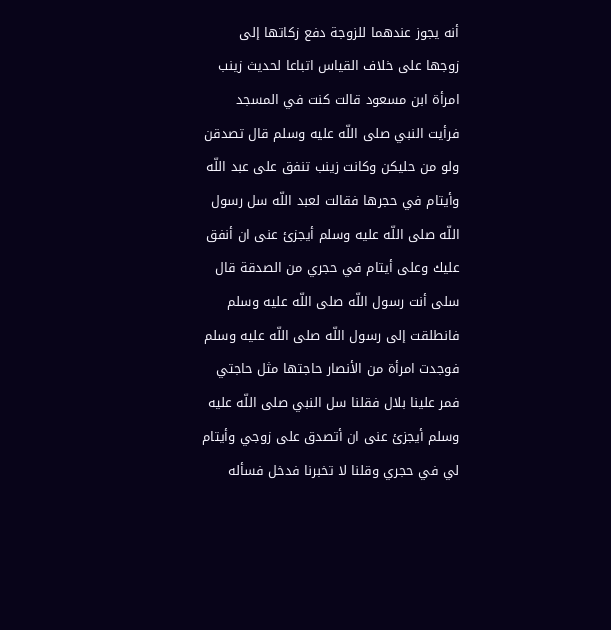أنه يجوز عندهما للزوجة دفع زكاتها إلى زوجها على خلاف القياس اتباعا لحديث زينب امرأة ابن مسعود قالت كنت في المسجد فرأيت النبي صلى اللّه عليه وسلم قال تصدقن ولو من حليكن وكانت زينب تنفق على عبد اللّه وأيتام في حجرها فقالت لعبد اللّه سل رسول اللّه صلى اللّه عليه وسلم أيجزئ عنى ان أنفق عليك وعلى أيتام في حجري من الصدقة قال سلى أنت رسول اللّه صلى اللّه عليه وسلم فانطلقت إلى رسول اللّه صلى اللّه عليه وسلم فوجدت امرأة من الأنصار حاجتها مثل حاجتي فمر علينا بلال فقلنا سل النبي صلى اللّه عليه وسلم أيجزئ عنى ان أتصدق على زوجي وأيتام لي في حجري وقلنا لا تخبرنا فدخل فسأله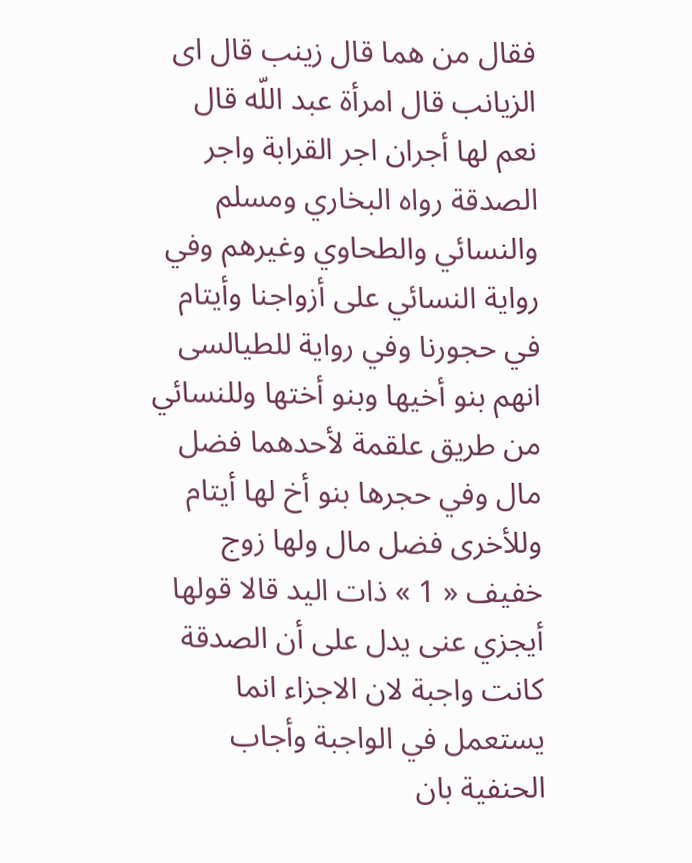فقال من هما قال زينب قال اى الزيانب قال امرأة عبد اللّه قال نعم لها أجران اجر القرابة واجر الصدقة رواه البخاري ومسلم والنسائي والطحاوي وغيرهم وفي رواية النسائي على أزواجنا وأيتام في حجورنا وفي رواية للطيالسى انهم بنو أخيها وبنو أختها وللنسائي من طريق علقمة لأحدهما فضل مال وفي حجرها بنو أخ لها أيتام وللأخرى فضل مال ولها زوج خفيف « 1 » ذات اليد قالا قولها أيجزي عنى يدل على أن الصدقة كانت واجبة لان الاجزاء انما يستعمل في الواجبة وأجاب الحنفية بان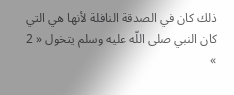ذلك كان في الصدقة النافلة لأنها هي التي كان النبي صلى اللّه عليه وسلم يتخول « 2 »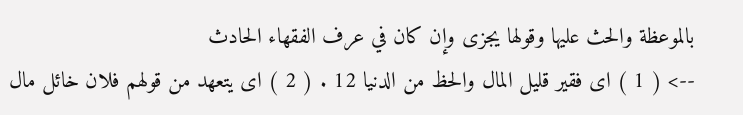بالموعظة والحث عليها وقولها يجزى وإن كان في عرف الفقهاء الحادث
--> ( 1 ) اى فقير قليل المال والحظ من الدنيا 12 . ( 2 ) اى يتعهد من قولهم فلان خائل مال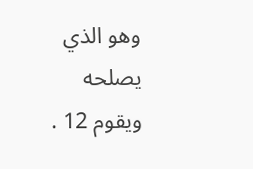وهو الذي يصلحه ويقوم 12 .